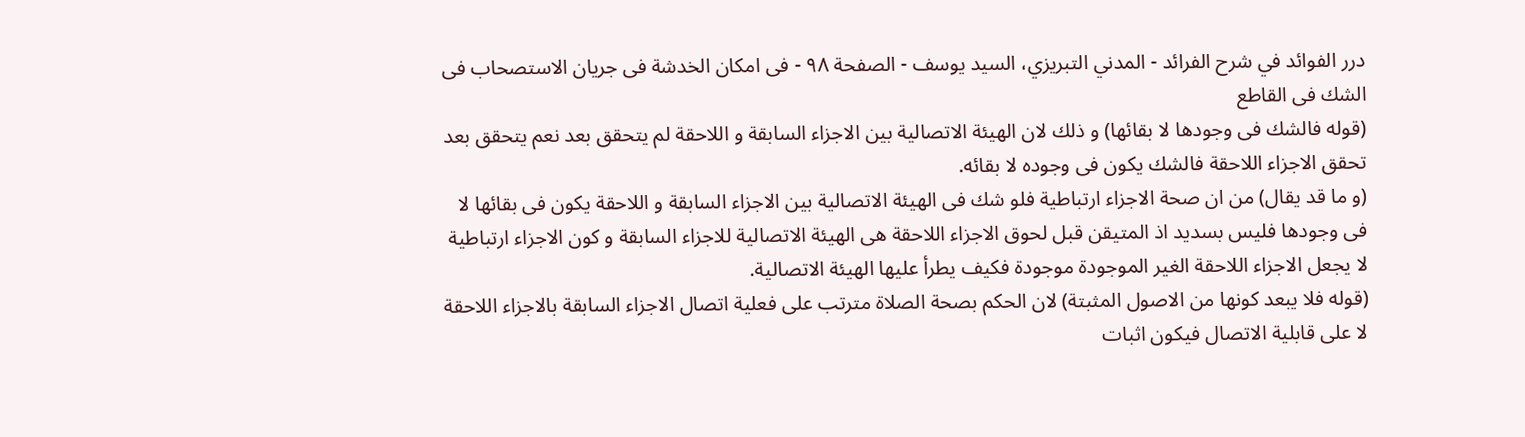درر الفوائد في شرح الفرائد - المدني التبريزي، السيد يوسف - الصفحة ٩٨ - فى امكان الخدشة فى جريان الاستصحاب فى الشك فى القاطع
(قوله فالشك فى وجودها لا بقائها) و ذلك لان الهيئة الاتصالية بين الاجزاء السابقة و اللاحقة لم يتحقق بعد نعم يتحقق بعد تحقق الاجزاء اللاحقة فالشك يكون فى وجوده لا بقائه.
(و ما قد يقال) من ان صحة الاجزاء ارتباطية فلو شك فى الهيئة الاتصالية بين الاجزاء السابقة و اللاحقة يكون فى بقائها لا فى وجودها فليس بسديد اذ المتيقن قبل لحوق الاجزاء اللاحقة هى الهيئة الاتصالية للاجزاء السابقة و كون الاجزاء ارتباطية لا يجعل الاجزاء اللاحقة الغير الموجودة موجودة فكيف يطرأ عليها الهيئة الاتصالية.
(قوله فلا يبعد كونها من الاصول المثبتة) لان الحكم بصحة الصلاة مترتب على فعلية اتصال الاجزاء السابقة بالاجزاء اللاحقة لا على قابلية الاتصال فيكون اثبات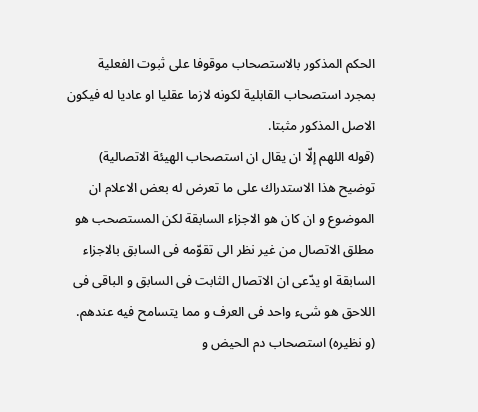الحكم المذكور بالاستصحاب موقوفا على ثبوت الفعلية بمجرد استصحاب القابلية لكونه لازما عقليا او عاديا له فيكون الاصل المذكور مثبتا.
(قوله اللهم إلّا ان يقال ان استصحاب الهيئة الاتصالية) توضيح هذا الاستدراك على ما تعرض له بعض الاعلام ان الموضوع و ان كان هو الاجزاء السابقة لكن المستصحب هو مطلق الاتصال من غير نظر الى تقوّمه فى السابق بالاجزاء السابقة او يدّعى ان الاتصال الثابت فى السابق و الباقى فى اللاحق هو شىء واحد فى العرف و مما يتسامح فيه عندهم.
(و نظيره) استصحاب دم الحيض و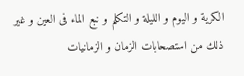الكرية و اليوم و الليلة و التكلم و نبع الماء فى العين و غير ذلك من استصحابات الزمان و الزمانيات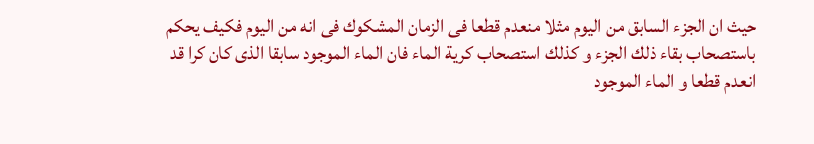حيث ان الجزء السابق من اليوم مثلا منعدم قطعا فى الزمان المشكوك فى انه من اليوم فكيف يحكم باستصحاب بقاء ذلك الجزء و كذلك استصحاب كرية الماء فان الماء الموجود سابقا الذى كان كرا قد انعدم قطعا و الماء الموجود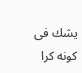يشك فى كونه كرا